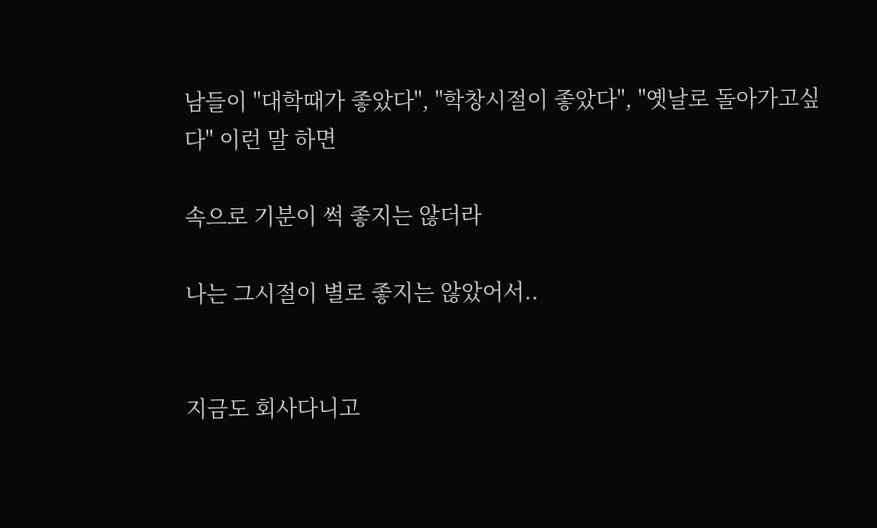남들이 "대학때가 좋았다", "학창시절이 좋았다", "옛날로 돌아가고싶다" 이런 말 하면

속으로 기분이 썩 좋지는 않더라

나는 그시절이 별로 좋지는 않았어서..


지금도 회사다니고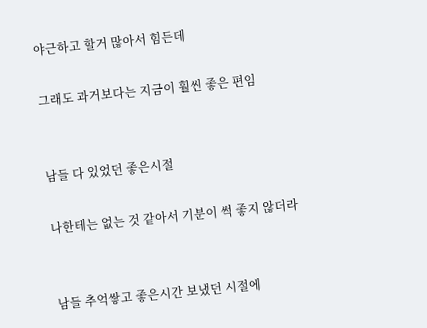야근하고 할거 많아서 힘든데

그래도 과거보다는 지금이 훨씬 좋은 편임


남들 다 있었던 좋은시절

나한테는 없는 것 같아서 기분이 썩 좋지 않더라


남들 추억쌓고 좋은시간 보냈던 시절에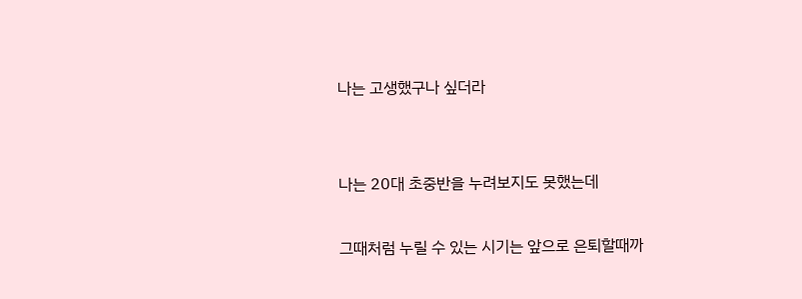나는 고생했구나 싶더라


나는 20대 초중반을 누려보지도 못했는데

그때처럼 누릴 수 있는 시기는 앞으로 은퇴할때까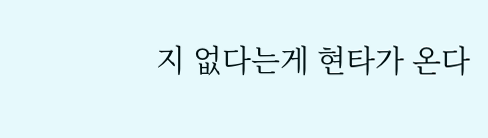지 없다는게 현타가 온다